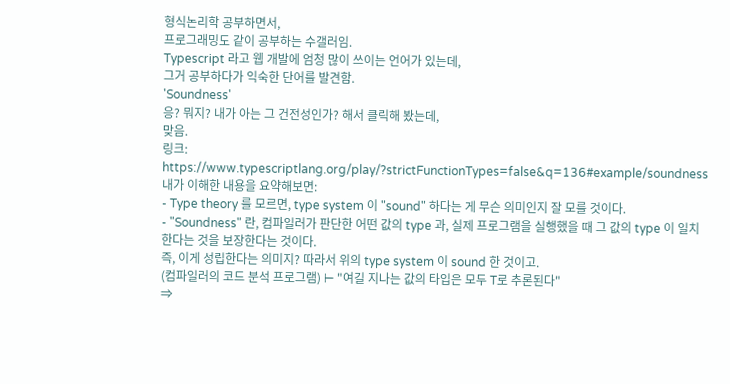형식논리학 공부하면서,
프로그래밍도 같이 공부하는 수갤러임.
Typescript 라고 웹 개발에 엄청 많이 쓰이는 언어가 있는데,
그거 공부하다가 익숙한 단어를 발견함.
'Soundness'
응? 뭐지? 내가 아는 그 건전성인가? 해서 클릭해 봤는데,
맞음.
링크: https://www.typescriptlang.org/play/?strictFunctionTypes=false&q=136#example/soundness
내가 이해한 내용을 요약해보면:
- Type theory 를 모르면, type system 이 "sound" 하다는 게 무슨 의미인지 잘 모를 것이다.
- "Soundness" 란, 컴파일러가 판단한 어떤 값의 type 과, 실제 프로그램을 실행했을 때 그 값의 type 이 일치한다는 것을 보장한다는 것이다.
즉, 이게 성립한다는 의미지? 따라서 위의 type system 이 sound 한 것이고.
(컴파일러의 코드 분석 프로그램) ⊢ "여길 지나는 값의 타입은 모두 T로 추론된다"
⇒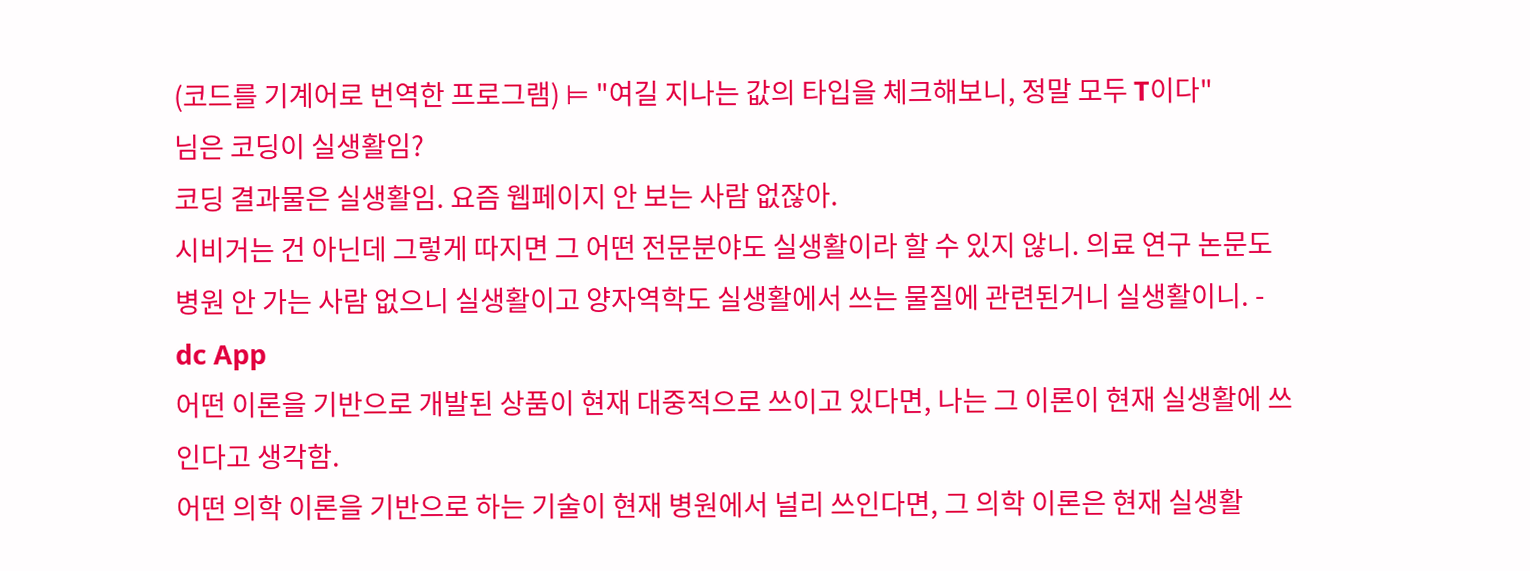(코드를 기계어로 번역한 프로그램) ⊨ "여길 지나는 값의 타입을 체크해보니, 정말 모두 T이다"
님은 코딩이 실생활임?
코딩 결과물은 실생활임. 요즘 웹페이지 안 보는 사람 없잖아.
시비거는 건 아닌데 그렇게 따지면 그 어떤 전문분야도 실생활이라 할 수 있지 않니. 의료 연구 논문도 병원 안 가는 사람 없으니 실생활이고 양자역학도 실생활에서 쓰는 물질에 관련된거니 실생활이니. - dc App
어떤 이론을 기반으로 개발된 상품이 현재 대중적으로 쓰이고 있다면, 나는 그 이론이 현재 실생활에 쓰인다고 생각함.
어떤 의학 이론을 기반으로 하는 기술이 현재 병원에서 널리 쓰인다면, 그 의학 이론은 현재 실생활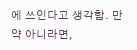에 쓰인다고 생각함. 만약 아니라면,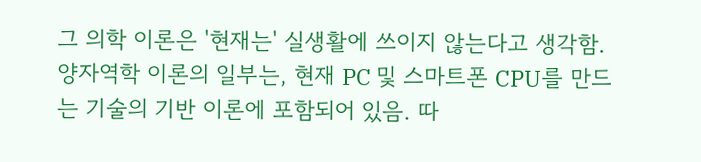그 의학 이론은 '현재는' 실생활에 쓰이지 않는다고 생각함.
양자역학 이론의 일부는, 현재 PC 및 스마트폰 CPU를 만드는 기술의 기반 이론에 포함되어 있음. 따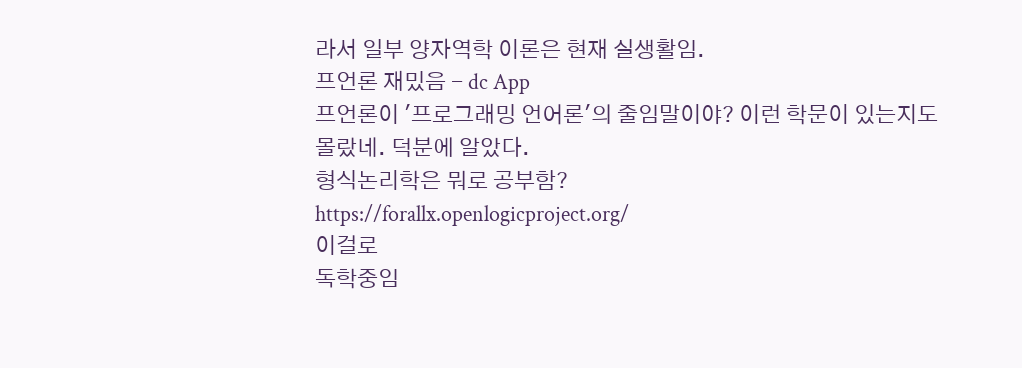라서 일부 양자역학 이론은 현재 실생활임.
프언론 재밌음 - dc App
프언론이 '프로그래밍 언어론'의 줄임말이야? 이런 학문이 있는지도 몰랐네. 덕분에 알았다.
형식논리학은 뭐로 공부함?
https://forallx.openlogicproject.org/
이걸로
독학중임